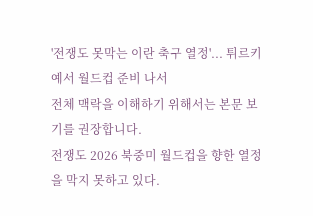'전쟁도 못막는 이란 축구 열정'... 튀르키예서 월드컵 준비 나서
전체 맥락을 이해하기 위해서는 본문 보기를 권장합니다.
전쟁도 2026 북중미 월드컵을 향한 열정을 막지 못하고 있다.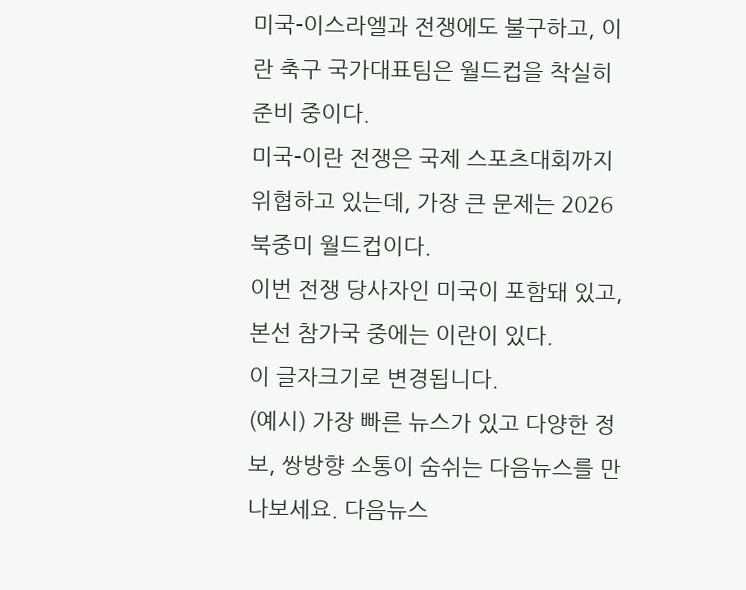미국-이스라엘과 전쟁에도 불구하고, 이란 축구 국가대표팀은 월드컵을 착실히 준비 중이다.
미국-이란 전쟁은 국제 스포츠대회까지 위협하고 있는데, 가장 큰 문제는 2026 북중미 월드컵이다.
이번 전쟁 당사자인 미국이 포함돼 있고, 본선 참가국 중에는 이란이 있다.
이 글자크기로 변경됩니다.
(예시) 가장 빠른 뉴스가 있고 다양한 정보, 쌍방향 소통이 숨쉬는 다음뉴스를 만나보세요. 다음뉴스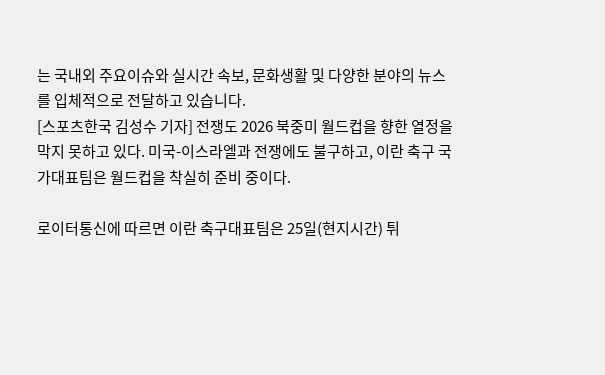는 국내외 주요이슈와 실시간 속보, 문화생활 및 다양한 분야의 뉴스를 입체적으로 전달하고 있습니다.
[스포츠한국 김성수 기자] 전쟁도 2026 북중미 월드컵을 향한 열정을 막지 못하고 있다. 미국-이스라엘과 전쟁에도 불구하고, 이란 축구 국가대표팀은 월드컵을 착실히 준비 중이다.

로이터통신에 따르면 이란 축구대표팀은 25일(현지시간) 튀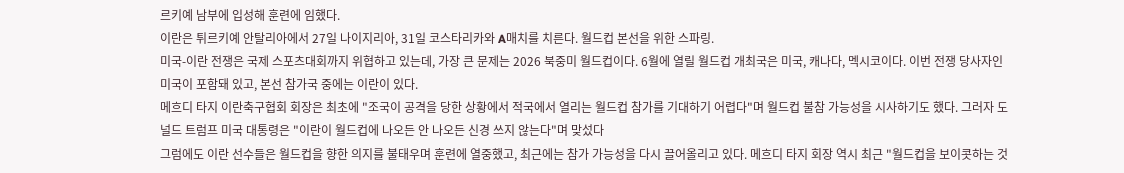르키예 남부에 입성해 훈련에 임했다.
이란은 튀르키예 안탈리아에서 27일 나이지리아, 31일 코스타리카와 A매치를 치른다. 월드컵 본선을 위한 스파링.
미국-이란 전쟁은 국제 스포츠대회까지 위협하고 있는데, 가장 큰 문제는 2026 북중미 월드컵이다. 6월에 열릴 월드컵 개최국은 미국, 캐나다, 멕시코이다. 이번 전쟁 당사자인 미국이 포함돼 있고, 본선 참가국 중에는 이란이 있다.
메흐디 타지 이란축구협회 회장은 최초에 "조국이 공격을 당한 상황에서 적국에서 열리는 월드컵 참가를 기대하기 어렵다"며 월드컵 불참 가능성을 시사하기도 했다. 그러자 도널드 트럼프 미국 대통령은 "이란이 월드컵에 나오든 안 나오든 신경 쓰지 않는다"며 맞섰다
그럼에도 이란 선수들은 월드컵을 향한 의지를 불태우며 훈련에 열중했고, 최근에는 참가 가능성을 다시 끌어올리고 있다. 메흐디 타지 회장 역시 최근 "월드컵을 보이콧하는 것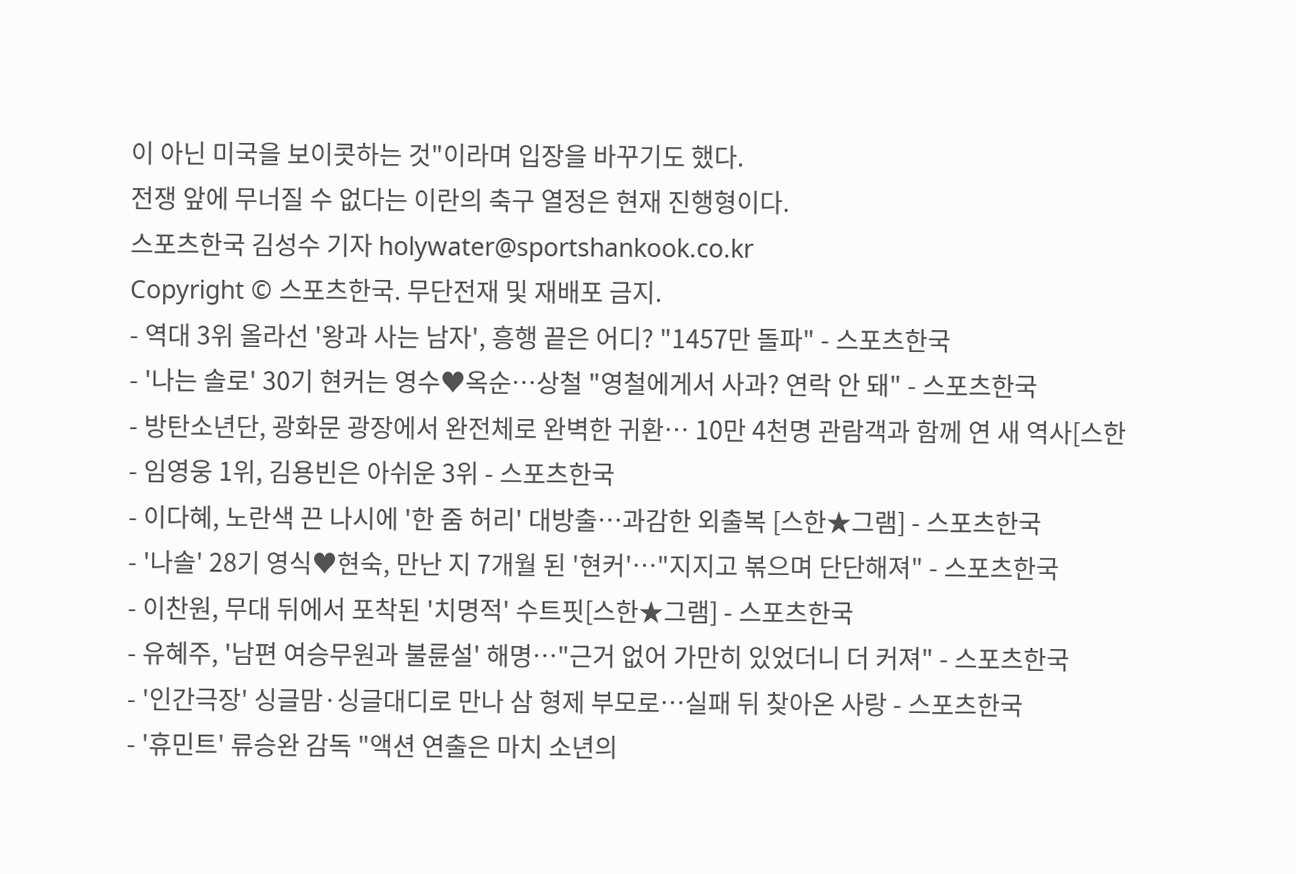이 아닌 미국을 보이콧하는 것"이라며 입장을 바꾸기도 했다.
전쟁 앞에 무너질 수 없다는 이란의 축구 열정은 현재 진행형이다.
스포츠한국 김성수 기자 holywater@sportshankook.co.kr
Copyright © 스포츠한국. 무단전재 및 재배포 금지.
- 역대 3위 올라선 '왕과 사는 남자', 흥행 끝은 어디? "1457만 돌파" - 스포츠한국
- '나는 솔로' 30기 현커는 영수♥옥순…상철 "영철에게서 사과? 연락 안 돼" - 스포츠한국
- 방탄소년단, 광화문 광장에서 완전체로 완벽한 귀환… 10만 4천명 관람객과 함께 연 새 역사[스한
- 임영웅 1위, 김용빈은 아쉬운 3위 - 스포츠한국
- 이다혜, 노란색 끈 나시에 '한 줌 허리' 대방출…과감한 외출복 [스한★그램] - 스포츠한국
- '나솔' 28기 영식♥현숙, 만난 지 7개월 된 '현커'…"지지고 볶으며 단단해져" - 스포츠한국
- 이찬원, 무대 뒤에서 포착된 '치명적' 수트핏[스한★그램] - 스포츠한국
- 유혜주, '남편 여승무원과 불륜설' 해명…"근거 없어 가만히 있었더니 더 커져" - 스포츠한국
- '인간극장' 싱글맘·싱글대디로 만나 삼 형제 부모로…실패 뒤 찾아온 사랑 - 스포츠한국
- '휴민트' 류승완 감독 "액션 연출은 마치 소년의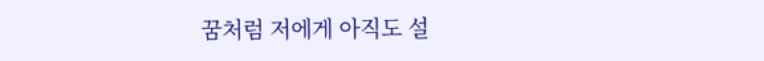꿈처럼 저에게 아직도 설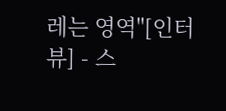레는 영역"[인터뷰] - 스